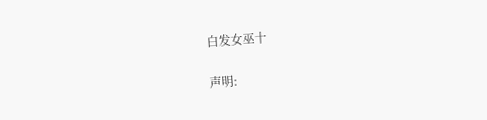白发女巫十

声明: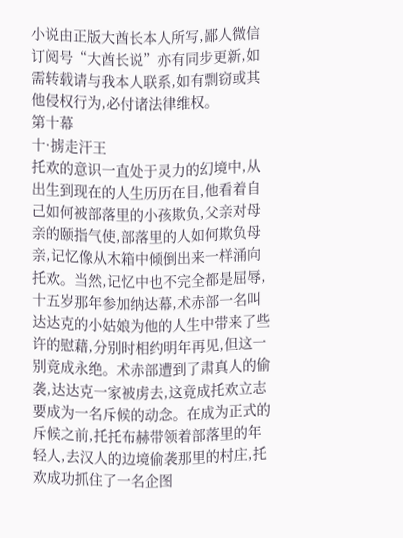小说由正版大酋长本人所写,鄙人微信订阅号“大酋长说”亦有同步更新,如需转载请与我本人联系,如有剽窃或其他侵权行为,必付诸法律维权。
第十幕
十·掳走汗王
托欢的意识一直处于灵力的幻境中,从出生到现在的人生历历在目,他看着自己如何被部落里的小孩欺负,父亲对母亲的颐指气使,部落里的人如何欺负母亲,记忆像从木箱中倾倒出来一样涌向托欢。当然,记忆中也不完全都是屈辱,十五岁那年参加纳达幕,术赤部一名叫达达克的小姑娘为他的人生中带来了些许的慰藉,分别时相约明年再见,但这一别竟成永绝。术赤部遭到了肃真人的偷袭,达达克一家被虏去,这竟成托欢立志要成为一名斥候的动念。在成为正式的斥候之前,托托布赫带领着部落里的年轻人,去汉人的边境偷袭那里的村庄,托欢成功抓住了一名企图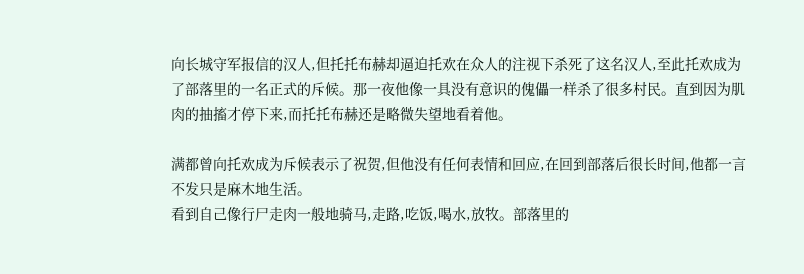向长城守军报信的汉人,但托托布赫却逼迫托欢在众人的注视下杀死了这名汉人,至此托欢成为了部落里的一名正式的斥候。那一夜他像一具没有意识的傀儡一样杀了很多村民。直到因为肌肉的抽搐才停下来,而托托布赫还是略微失望地看着他。

满都曾向托欢成为斥候表示了祝贺,但他没有任何表情和回应,在回到部落后很长时间,他都一言不发只是麻木地生活。
看到自己像行尸走肉一般地骑马,走路,吃饭,喝水,放牧。部落里的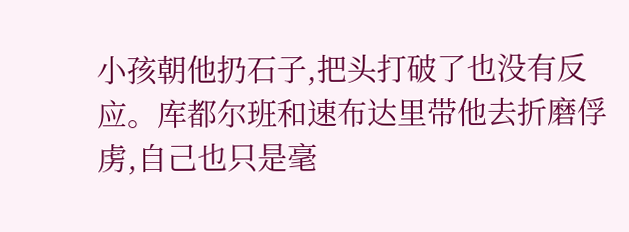小孩朝他扔石子,把头打破了也没有反应。库都尔班和速布达里带他去折磨俘虏,自己也只是毫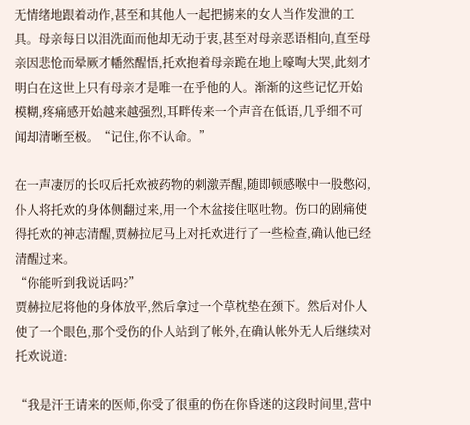无情绪地跟着动作,甚至和其他人一起把掳来的女人当作发泄的工具。母亲每日以泪洗面而他却无动于衷,甚至对母亲恶语相向,直至母亲因悲怆而晕厥才幡然醒悟,托欢抱着母亲跪在地上嚎啕大哭,此刻才明白在这世上只有母亲才是唯一在乎他的人。渐渐的这些记忆开始模糊,疼痛感开始越来越强烈,耳畔传来一个声音在低语,几乎细不可闻却清晰至极。“记住,你不认命。”

在一声凄厉的长叹后托欢被药物的刺激弄醒,随即顿感喉中一股憋闷,仆人将托欢的身体侧翻过来,用一个木盆接住呕吐物。伤口的剧痛使得托欢的神志清醒,贾赫拉尼马上对托欢进行了一些检查,确认他已经清醒过来。
“你能听到我说话吗?”
贾赫拉尼将他的身体放平,然后拿过一个草枕垫在颈下。然后对仆人使了一个眼色,那个受伤的仆人站到了帐外,在确认帐外无人后继续对托欢说道:

“我是汗王请来的医师,你受了很重的伤在你昏迷的这段时间里,营中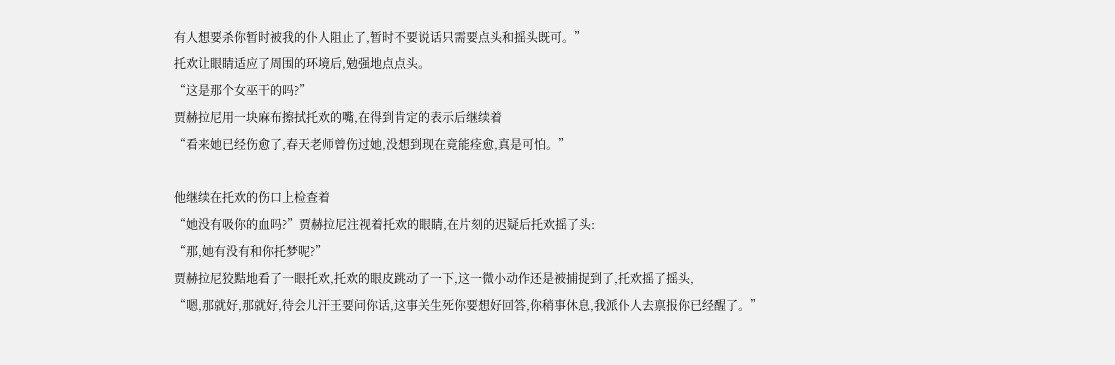有人想要杀你暂时被我的仆人阻止了,暂时不要说话只需要点头和摇头既可。”
托欢让眼睛适应了周围的环境后,勉强地点点头。
“这是那个女巫干的吗?”
贾赫拉尼用一块麻布擦拭托欢的嘴,在得到肯定的表示后继续着
“看来她已经伤愈了,春天老师曾伤过她,没想到现在竟能痊愈,真是可怕。”

他继续在托欢的伤口上检查着
“她没有吸你的血吗?”贾赫拉尼注视着托欢的眼睛,在片刻的迟疑后托欢摇了头:
“那,她有没有和你托梦呢?”
贾赫拉尼狡黠地看了一眼托欢,托欢的眼皮跳动了一下,这一微小动作还是被捕捉到了,托欢摇了摇头,
“嗯,那就好,那就好,待会儿汗王要问你话,这事关生死你要想好回答,你稍事休息,我派仆人去禀报你已经醒了。”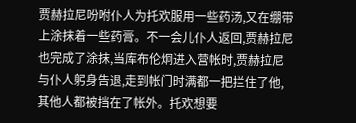贾赫拉尼吩咐仆人为托欢服用一些药汤,又在绷带上涂抹着一些药膏。不一会儿仆人返回,贾赫拉尼也完成了涂抹,当库布伦炯进入营帐时,贾赫拉尼与仆人躬身告退,走到帐门时满都一把拦住了他,其他人都被挡在了帐外。托欢想要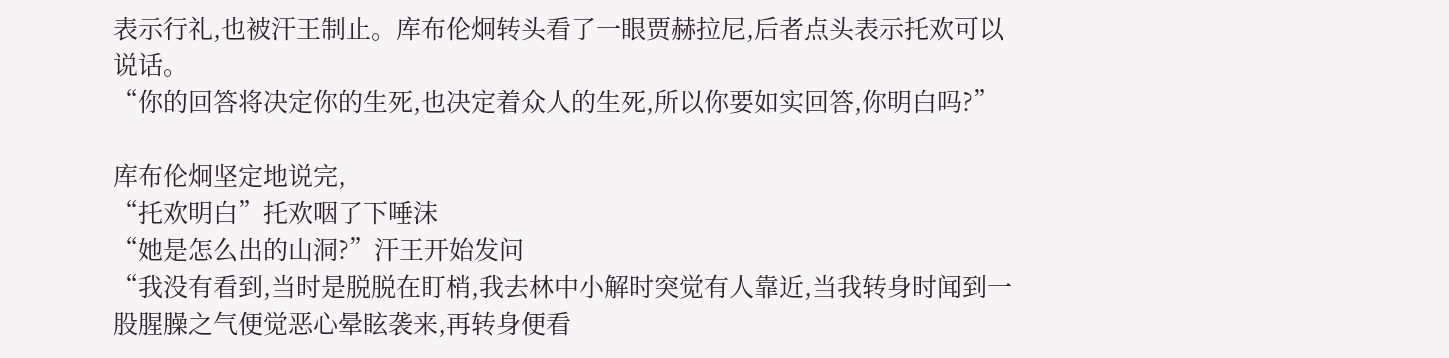表示行礼,也被汗王制止。库布伦炯转头看了一眼贾赫拉尼,后者点头表示托欢可以说话。
“你的回答将决定你的生死,也决定着众人的生死,所以你要如实回答,你明白吗?”

库布伦炯坚定地说完,
“托欢明白”托欢咽了下唾沫
“她是怎么出的山洞?”汗王开始发问
“我没有看到,当时是脱脱在盯梢,我去林中小解时突觉有人靠近,当我转身时闻到一股腥臊之气便觉恶心晕眩袭来,再转身便看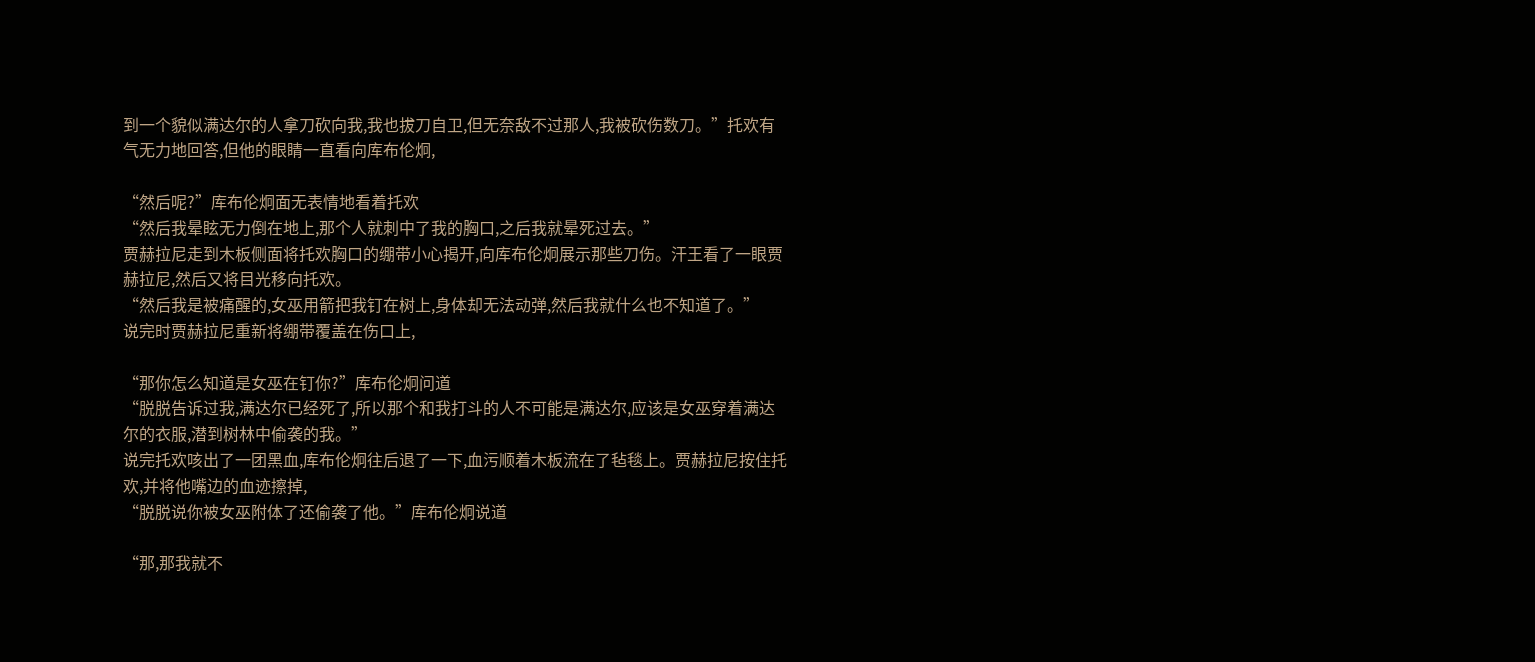到一个貌似满达尔的人拿刀砍向我,我也拔刀自卫,但无奈敌不过那人,我被砍伤数刀。”托欢有气无力地回答,但他的眼睛一直看向库布伦炯,

“然后呢?”库布伦炯面无表情地看着托欢
“然后我晕眩无力倒在地上,那个人就刺中了我的胸口,之后我就晕死过去。”
贾赫拉尼走到木板侧面将托欢胸口的绷带小心揭开,向库布伦炯展示那些刀伤。汗王看了一眼贾赫拉尼,然后又将目光移向托欢。
“然后我是被痛醒的,女巫用箭把我钉在树上,身体却无法动弹,然后我就什么也不知道了。”
说完时贾赫拉尼重新将绷带覆盖在伤口上,

“那你怎么知道是女巫在钉你?”库布伦炯问道
“脱脱告诉过我,满达尔已经死了,所以那个和我打斗的人不可能是满达尔,应该是女巫穿着满达尔的衣服,潜到树林中偷袭的我。”
说完托欢咳出了一团黑血,库布伦炯往后退了一下,血污顺着木板流在了毡毯上。贾赫拉尼按住托欢,并将他嘴边的血迹擦掉,
“脱脱说你被女巫附体了还偷袭了他。”库布伦炯说道

“那,那我就不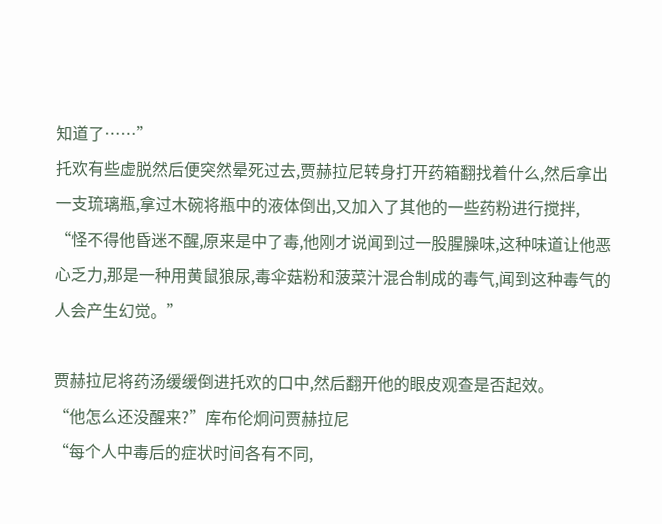知道了……”
托欢有些虚脱然后便突然晕死过去,贾赫拉尼转身打开药箱翻找着什么,然后拿出一支琉璃瓶,拿过木碗将瓶中的液体倒出,又加入了其他的一些药粉进行搅拌,
“怪不得他昏迷不醒,原来是中了毒,他刚才说闻到过一股腥臊味,这种味道让他恶心乏力,那是一种用黄鼠狼尿,毒伞菇粉和菠菜汁混合制成的毒气,闻到这种毒气的人会产生幻觉。”

贾赫拉尼将药汤缓缓倒进托欢的口中,然后翻开他的眼皮观查是否起效。
“他怎么还没醒来?”库布伦炯问贾赫拉尼
“每个人中毒后的症状时间各有不同,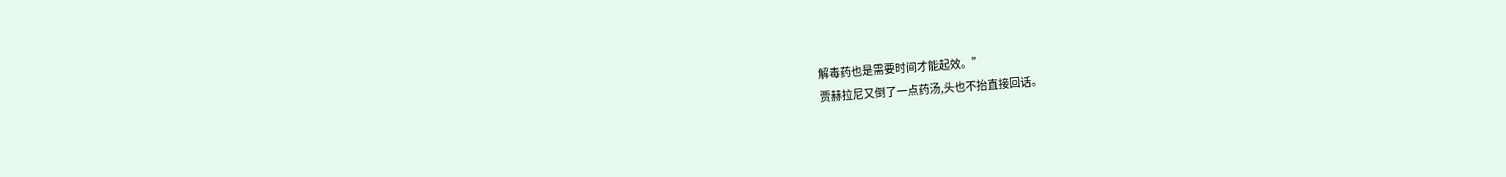解毒药也是需要时间才能起效。”
贾赫拉尼又倒了一点药汤,头也不抬直接回话。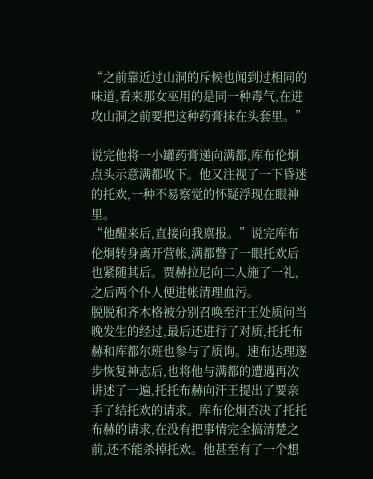“之前靠近过山洞的斥候也闻到过相同的味道,看来那女巫用的是同一种毒气,在进攻山洞之前要把这种药膏抹在头套里。”

说完他将一小罐药膏递向满都,库布伦炯点头示意满都收下。他又注视了一下昏迷的托欢,一种不易察觉的怀疑浮现在眼神里。
“他醒来后,直接向我禀报。”说完库布伦炯转身离开营帐,满都瞥了一眼托欢后也紧随其后。贾赫拉尼向二人施了一礼,之后两个仆人便进帐清理血污。
脱脱和齐木格被分别召唤至汗王处质问当晚发生的经过,最后还进行了对质,托托布赫和库都尔班也参与了质询。速布达理逐步恢复神志后,也将他与满都的遭遇再次讲述了一遍,托托布赫向汗王提出了要亲手了结托欢的请求。库布伦炯否决了托托布赫的请求,在没有把事情完全搞清楚之前,还不能杀掉托欢。他甚至有了一个想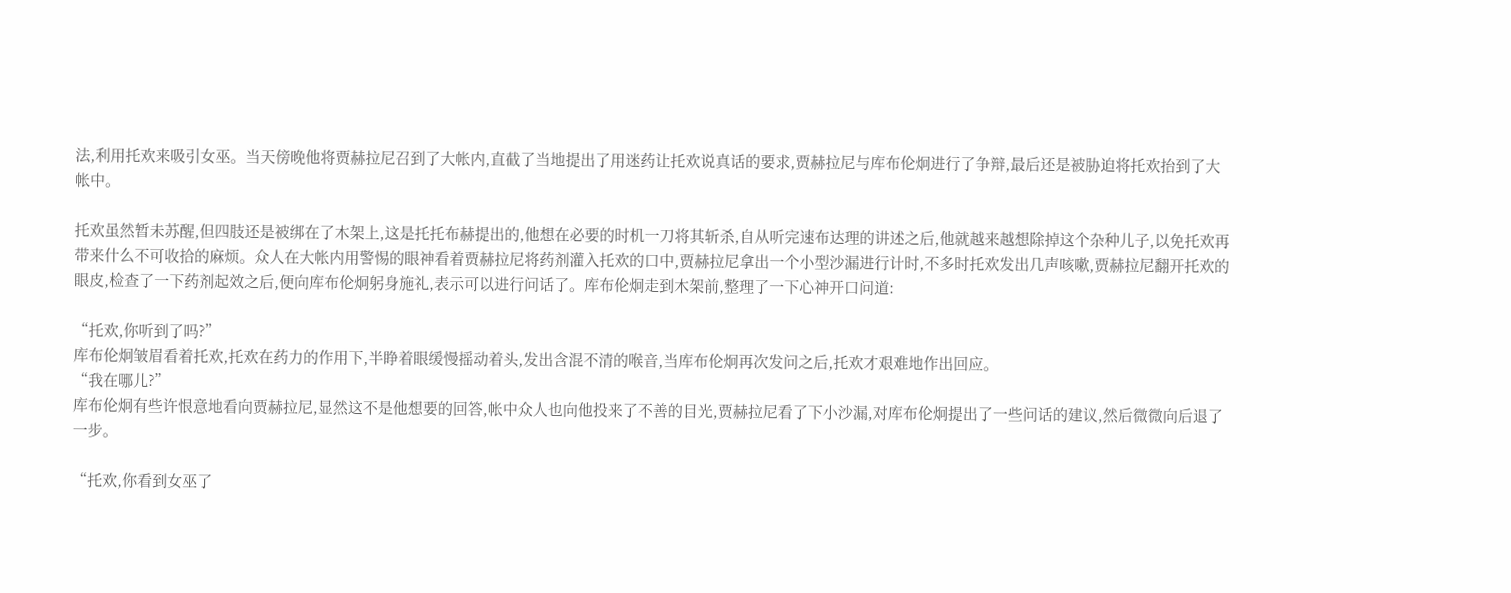法,利用托欢来吸引女巫。当天傍晚他将贾赫拉尼召到了大帐内,直截了当地提出了用迷药让托欢说真话的要求,贾赫拉尼与库布伦炯进行了争辩,最后还是被胁迫将托欢抬到了大帐中。

托欢虽然暂未苏醒,但四肢还是被绑在了木架上,这是托托布赫提出的,他想在必要的时机一刀将其斩杀,自从听完速布达理的讲述之后,他就越来越想除掉这个杂种儿子,以免托欢再带来什么不可收拾的麻烦。众人在大帐内用警惕的眼神看着贾赫拉尼将药剂灌入托欢的口中,贾赫拉尼拿出一个小型沙漏进行计时,不多时托欢发出几声咳嗽,贾赫拉尼翻开托欢的眼皮,检查了一下药剂起效之后,便向库布伦炯躬身施礼,表示可以进行问话了。库布伦炯走到木架前,整理了一下心神开口问道:

“托欢,你听到了吗?”
库布伦炯皱眉看着托欢,托欢在药力的作用下,半睁着眼缓慢摇动着头,发出含混不清的喉音,当库布伦炯再次发问之后,托欢才艰难地作出回应。
“我在哪儿?”
库布伦炯有些许恨意地看向贾赫拉尼,显然这不是他想要的回答,帐中众人也向他投来了不善的目光,贾赫拉尼看了下小沙漏,对库布伦炯提出了一些问话的建议,然后微微向后退了一步。

“托欢,你看到女巫了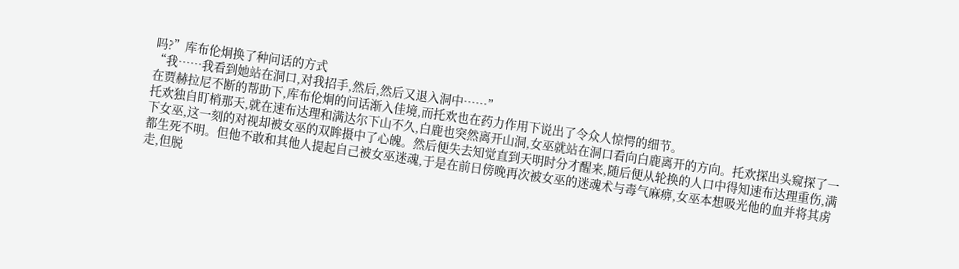吗?”库布伦炯换了种问话的方式
“我……我看到她站在洞口,对我招手,然后,然后又退入洞中……”
在贾赫拉尼不断的帮助下,库布伦炯的问话渐入佳境,而托欢也在药力作用下说出了令众人惊愕的细节。
托欢独自盯梢那天,就在速布达理和满达尔下山不久,白鹿也突然离开山洞,女巫就站在洞口看向白鹿离开的方向。托欢探出头窥探了一下女巫,这一刻的对视却被女巫的双眸摄中了心魄。然后便失去知觉直到天明时分才醒来,随后便从轮换的人口中得知速布达理重伤,满都生死不明。但他不敢和其他人提起自己被女巫迷魂,于是在前日傍晚再次被女巫的迷魂术与毒气麻痹,女巫本想吸光他的血并将其虏走,但脱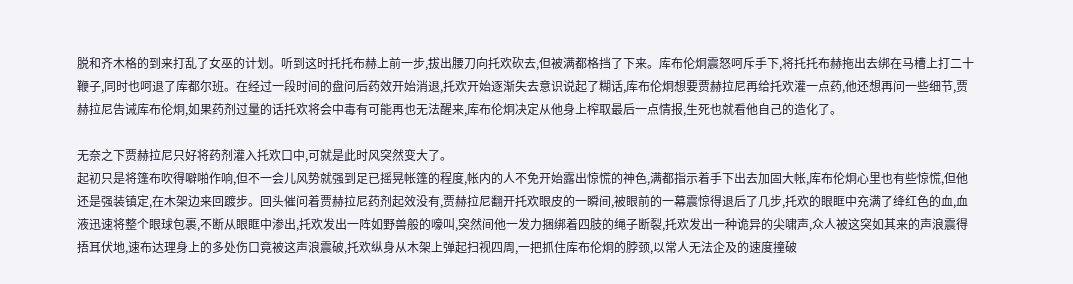脱和齐木格的到来打乱了女巫的计划。听到这时托托布赫上前一步,拔出腰刀向托欢砍去,但被满都格挡了下来。库布伦炯震怒呵斥手下,将托托布赫拖出去绑在马槽上打二十鞭子,同时也呵退了库都尔班。在经过一段时间的盘问后药效开始消退,托欢开始逐渐失去意识说起了糊话,库布伦炯想要贾赫拉尼再给托欢灌一点药,他还想再问一些细节,贾赫拉尼告诫库布伦炯,如果药剂过量的话托欢将会中毒有可能再也无法醒来,库布伦炯决定从他身上榨取最后一点情报,生死也就看他自己的造化了。

无奈之下贾赫拉尼只好将药剂灌入托欢口中,可就是此时风突然变大了。
起初只是将篷布吹得噼啪作响,但不一会儿风势就强到足已摇晃帐篷的程度,帐内的人不免开始露出惊慌的神色,满都指示着手下出去加固大帐,库布伦炯心里也有些惊慌,但他还是强装镇定,在木架边来回踱步。回头催问着贾赫拉尼药剂起效没有,贾赫拉尼翻开托欢眼皮的一瞬间,被眼前的一幕震惊得退后了几步,托欢的眼眶中充满了绛红色的血,血液迅速将整个眼球包裹,不断从眼眶中渗出,托欢发出一阵如野兽般的嚎叫,突然间他一发力捆绑着四肢的绳子断裂,托欢发出一种诡异的尖啸声,众人被这突如其来的声浪震得捂耳伏地,速布达理身上的多处伤口竟被这声浪震破,托欢纵身从木架上弹起扫视四周,一把抓住库布伦炯的脖颈,以常人无法企及的速度撞破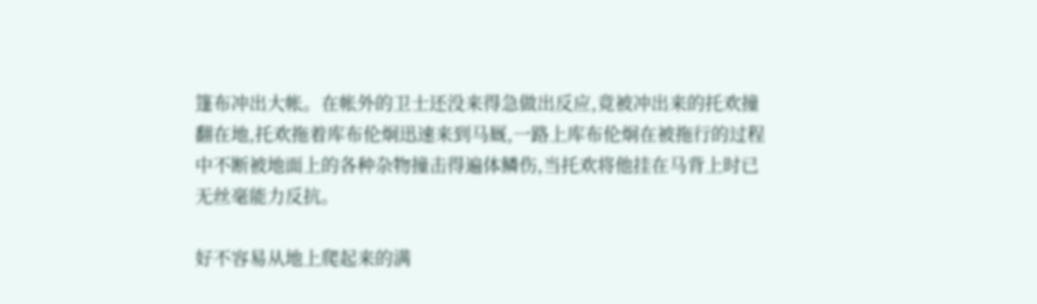篷布冲出大帐。在帐外的卫士还没来得急做出反应,竟被冲出来的托欢撞翻在地,托欢拖着库布伦炯迅速来到马厩,一路上库布伦炯在被拖行的过程中不断被地面上的各种杂物撞击得遍体鳞伤,当托欢将他挂在马背上时已无丝毫能力反抗。

好不容易从地上爬起来的满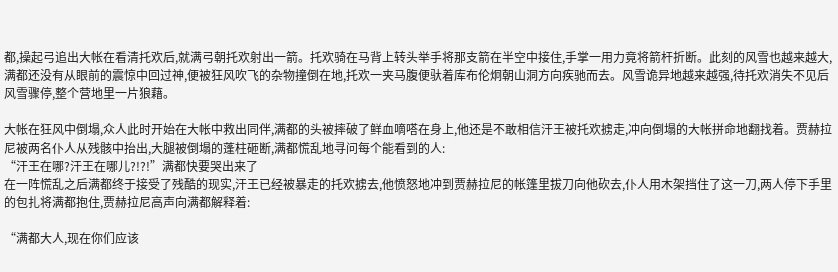都,操起弓追出大帐在看清托欢后,就满弓朝托欢射出一箭。托欢骑在马背上转头举手将那支箭在半空中接住,手掌一用力竟将箭杆折断。此刻的风雪也越来越大,满都还没有从眼前的震惊中回过神,便被狂风吹飞的杂物撞倒在地,托欢一夹马腹便驮着库布伦炯朝山洞方向疾驰而去。风雪诡异地越来越强,待托欢消失不见后风雪骤停,整个营地里一片狼藉。

大帐在狂风中倒塌,众人此时开始在大帐中救出同伴,满都的头被摔破了鲜血嘀嗒在身上,他还是不敢相信汗王被托欢掳走,冲向倒塌的大帐拼命地翻找着。贾赫拉尼被两名仆人从残骸中抬出,大腿被倒塌的蓬柱砸断,满都慌乱地寻问每个能看到的人:
“汗王在哪?汗王在哪儿?!?!”满都快要哭出来了
在一阵慌乱之后满都终于接受了残酷的现实,汗王已经被暴走的托欢掳去,他愤怒地冲到贾赫拉尼的帐篷里拔刀向他砍去,仆人用木架挡住了这一刀,两人停下手里的包扎将满都抱住,贾赫拉尼高声向满都解释着:

“满都大人,现在你们应该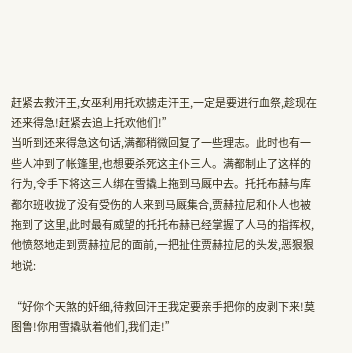赶紧去救汗王,女巫利用托欢掳走汗王,一定是要进行血祭,趁现在还来得急!赶紧去追上托欢他们!”
当听到还来得急这句话,满都稍微回复了一些理志。此时也有一些人冲到了帐篷里,也想要杀死这主仆三人。满都制止了这样的行为,令手下将这三人绑在雪撬上拖到马厩中去。托托布赫与库都尔班收拢了没有受伤的人来到马厩集合,贾赫拉尼和仆人也被拖到了这里,此时最有威望的托托布赫已经掌握了人马的指挥权,他愤怒地走到贾赫拉尼的面前,一把扯住贾赫拉尼的头发,恶狠狠地说:

“好你个天煞的奸细,待救回汗王我定要亲手把你的皮剥下来!莫图鲁!你用雪撬驮着他们,我们走!”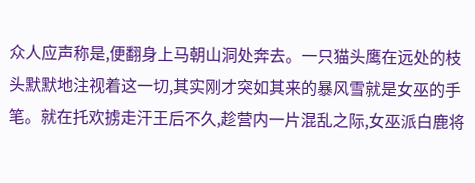众人应声称是,便翻身上马朝山洞处奔去。一只猫头鹰在远处的枝头默默地注视着这一切,其实刚才突如其来的暴风雪就是女巫的手笔。就在托欢掳走汗王后不久,趁营内一片混乱之际,女巫派白鹿将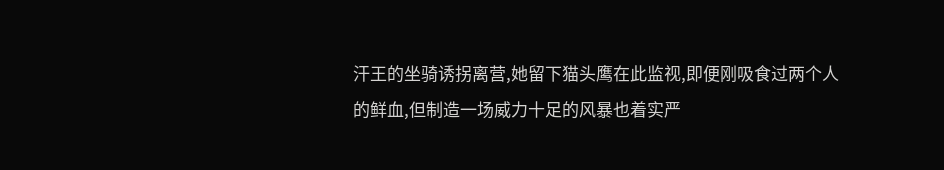汗王的坐骑诱拐离营,她留下猫头鹰在此监视,即便刚吸食过两个人的鲜血,但制造一场威力十足的风暴也着实严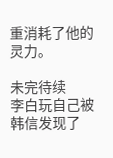重消耗了他的灵力。

未完待续
李白玩自己被韩信发现了